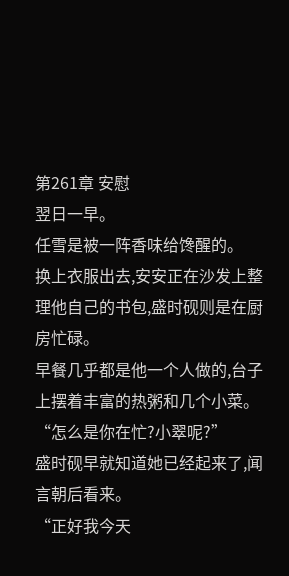第261章 安慰
翌日一早。
任雪是被一阵香味给馋醒的。
换上衣服出去,安安正在沙发上整理他自己的书包,盛时砚则是在厨房忙碌。
早餐几乎都是他一个人做的,台子上摆着丰富的热粥和几个小菜。
“怎么是你在忙?小翠呢?”
盛时砚早就知道她已经起来了,闻言朝后看来。
“正好我今天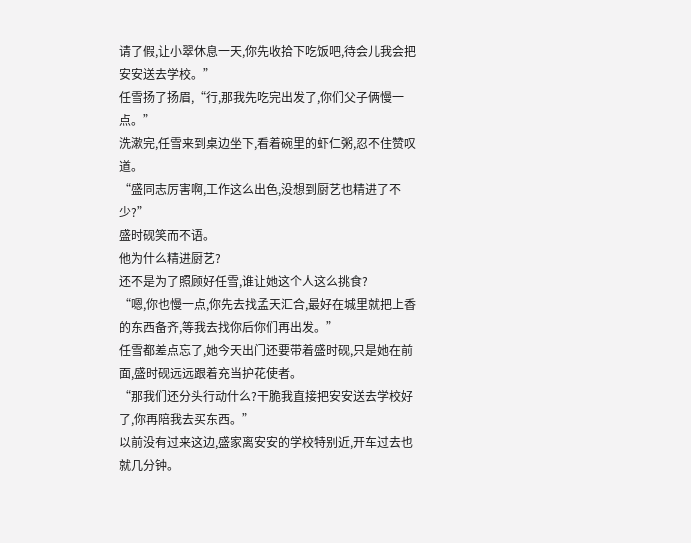请了假,让小翠休息一天,你先收拾下吃饭吧,待会儿我会把安安送去学校。”
任雪扬了扬眉,“行,那我先吃完出发了,你们父子俩慢一点。”
洗漱完,任雪来到桌边坐下,看着碗里的虾仁粥,忍不住赞叹道。
“盛同志厉害啊,工作这么出色,没想到厨艺也精进了不少?”
盛时砚笑而不语。
他为什么精进厨艺?
还不是为了照顾好任雪,谁让她这个人这么挑食?
“嗯,你也慢一点,你先去找孟天汇合,最好在城里就把上香的东西备齐,等我去找你后你们再出发。”
任雪都差点忘了,她今天出门还要带着盛时砚,只是她在前面,盛时砚远远跟着充当护花使者。
“那我们还分头行动什么?干脆我直接把安安送去学校好了,你再陪我去买东西。”
以前没有过来这边,盛家离安安的学校特别近,开车过去也就几分钟。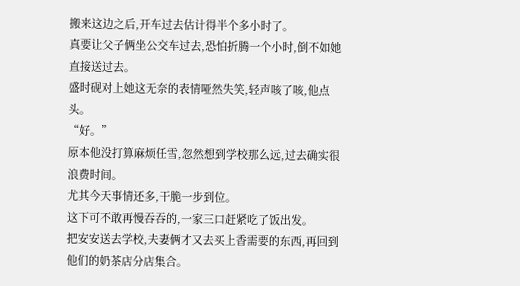搬来这边之后,开车过去估计得半个多小时了。
真要让父子俩坐公交车过去,恐怕折腾一个小时,倒不如她直接送过去。
盛时砚对上她这无奈的表情哑然失笑,轻声咳了咳,他点头。
“好。”
原本他没打算麻烦任雪,忽然想到学校那么远,过去确实很浪费时间。
尤其今天事情还多,干脆一步到位。
这下可不敢再慢吞吞的,一家三口赶紧吃了饭出发。
把安安送去学校,夫妻俩才又去买上香需要的东西,再回到他们的奶茶店分店集合。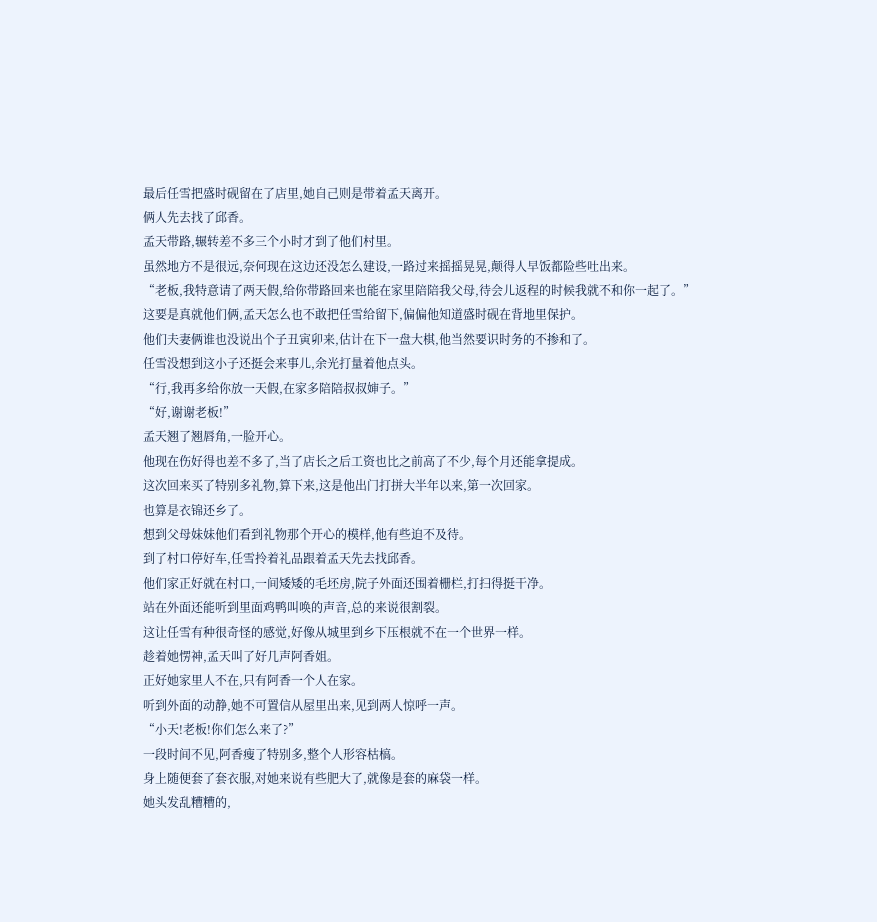最后任雪把盛时砚留在了店里,她自己则是带着孟天离开。
俩人先去找了邱香。
孟天带路,辗转差不多三个小时才到了他们村里。
虽然地方不是很远,奈何现在这边还没怎么建设,一路过来摇摇晃晃,颠得人早饭都险些吐出来。
“老板,我特意请了两天假,给你带路回来也能在家里陪陪我父母,待会儿返程的时候我就不和你一起了。”
这要是真就他们俩,孟天怎么也不敢把任雪给留下,偏偏他知道盛时砚在背地里保护。
他们夫妻俩谁也没说出个子丑寅卯来,估计在下一盘大棋,他当然要识时务的不掺和了。
任雪没想到这小子还挺会来事儿,余光打量着他点头。
“行,我再多给你放一天假,在家多陪陪叔叔婶子。”
“好,谢谢老板!”
孟天翘了翘唇角,一脸开心。
他现在伤好得也差不多了,当了店长之后工资也比之前高了不少,每个月还能拿提成。
这次回来买了特别多礼物,算下来,这是他出门打拼大半年以来,第一次回家。
也算是衣锦还乡了。
想到父母妹妹他们看到礼物那个开心的模样,他有些迫不及待。
到了村口停好车,任雪拎着礼品跟着孟天先去找邱香。
他们家正好就在村口,一间矮矮的毛坯房,院子外面还围着栅栏,打扫得挺干净。
站在外面还能听到里面鸡鸭叫唤的声音,总的来说很割裂。
这让任雪有种很奇怪的感觉,好像从城里到乡下压根就不在一个世界一样。
趁着她愣神,孟天叫了好几声阿香姐。
正好她家里人不在,只有阿香一个人在家。
听到外面的动静,她不可置信从屋里出来,见到两人惊呼一声。
“小天!老板!你们怎么来了?”
一段时间不见,阿香瘦了特别多,整个人形容枯槁。
身上随便套了套衣服,对她来说有些肥大了,就像是套的麻袋一样。
她头发乱糟糟的,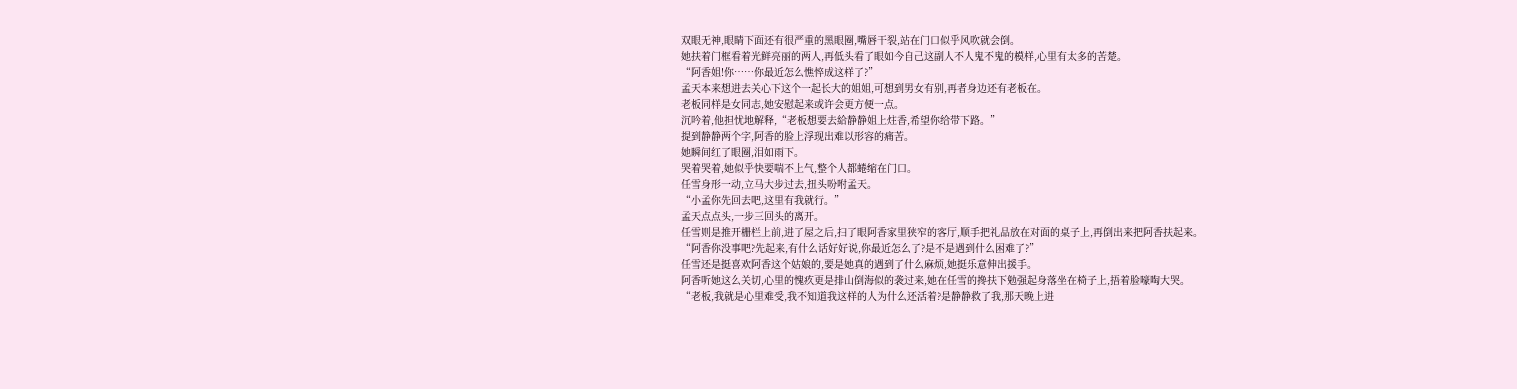双眼无神,眼睛下面还有很严重的黑眼圈,嘴唇干裂,站在门口似乎风吹就会倒。
她扶着门框看着光鲜亮丽的两人,再低头看了眼如今自己这副人不人鬼不鬼的模样,心里有太多的苦楚。
“阿香姐!你……你最近怎么憔悴成这样了?”
孟天本来想进去关心下这个一起长大的姐姐,可想到男女有别,再者身边还有老板在。
老板同样是女同志,她安慰起来或许会更方便一点。
沉吟着,他担忧地解释,“老板想要去給静静姐上炷香,希望你给带下路。”
提到静静两个字,阿香的脸上浮现出难以形容的痛苦。
她瞬间红了眼圈,泪如雨下。
哭着哭着,她似乎快要喘不上气,整个人都蜷缩在门口。
任雪身形一动,立马大步过去,扭头吩咐孟天。
“小孟你先回去吧,这里有我就行。”
孟天点点头,一步三回头的离开。
任雪则是推开栅栏上前,进了屋之后,扫了眼阿香家里狭窄的客厅,顺手把礼品放在对面的桌子上,再倒出来把阿香扶起来。
“阿香你没事吧?先起来,有什么话好好说,你最近怎么了?是不是遇到什么困难了?”
任雪还是挺喜欢阿香这个姑娘的,要是她真的遇到了什么麻烦,她挺乐意伸出援手。
阿香听她这么关切,心里的愧疚更是排山倒海似的袭过来,她在任雪的搀扶下勉强起身落坐在椅子上,捂着脸嚎啕大哭。
“老板,我就是心里难受,我不知道我这样的人为什么还活着?是静静救了我,那天晚上进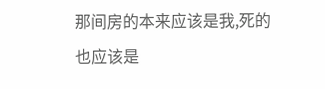那间房的本来应该是我,死的也应该是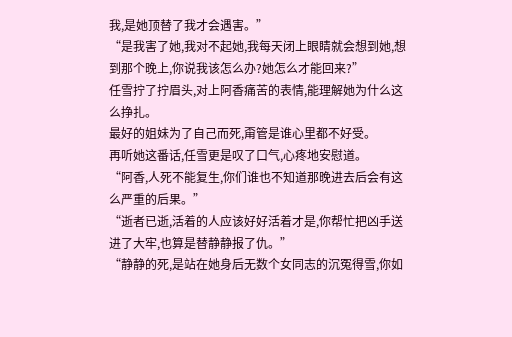我,是她顶替了我才会遇害。”
“是我害了她,我对不起她,我每天闭上眼睛就会想到她,想到那个晚上,你说我该怎么办?她怎么才能回来?”
任雪拧了拧眉头,对上阿香痛苦的表情,能理解她为什么这么挣扎。
最好的姐妹为了自己而死,甭管是谁心里都不好受。
再听她这番话,任雪更是叹了口气,心疼地安慰道。
“阿香,人死不能复生,你们谁也不知道那晚进去后会有这么严重的后果。”
“逝者已逝,活着的人应该好好活着才是,你帮忙把凶手送进了大牢,也算是替静静报了仇。”
“静静的死,是站在她身后无数个女同志的沉冤得雪,你如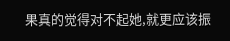果真的觉得对不起她,就更应该振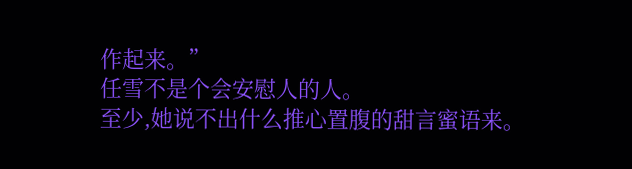作起来。”
任雪不是个会安慰人的人。
至少,她说不出什么推心置腹的甜言蜜语来。